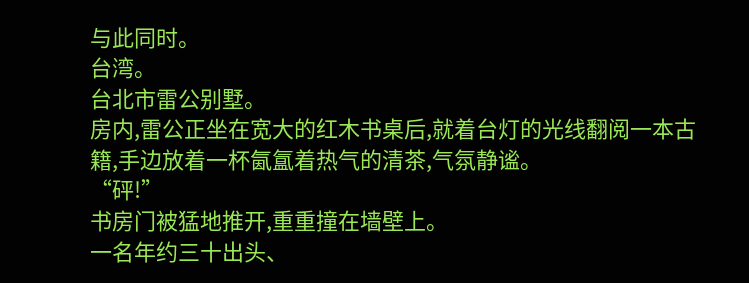与此同时。
台湾。
台北市雷公别墅。
房内,雷公正坐在宽大的红木书桌后,就着台灯的光线翻阅一本古籍,手边放着一杯氤氲着热气的清茶,气氛静谧。
“砰!”
书房门被猛地推开,重重撞在墙壁上。
一名年约三十出头、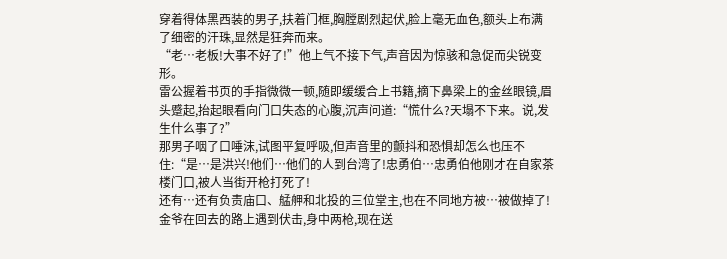穿着得体黑西装的男子,扶着门框,胸膛剧烈起伏,脸上毫无血色,额头上布满了细密的汗珠,显然是狂奔而来。
“老…老板!大事不好了!”他上气不接下气,声音因为惊骇和急促而尖锐变形。
雷公握着书页的手指微微一顿,随即缓缓合上书籍,摘下鼻梁上的金丝眼镜,眉头蹙起,抬起眼看向门口失态的心腹,沉声问道:“慌什么?天塌不下来。说,发生什么事了?”
那男子咽了口唾沫,试图平复呼吸,但声音里的颤抖和恐惧却怎么也压不住:“是…是洪兴!他们…他们的人到台湾了!忠勇伯…忠勇伯他刚才在自家茶楼门口,被人当街开枪打死了!
还有…还有负责庙口、艋舺和北投的三位堂主,也在不同地方被…被做掉了!金爷在回去的路上遇到伏击,身中两枪,现在送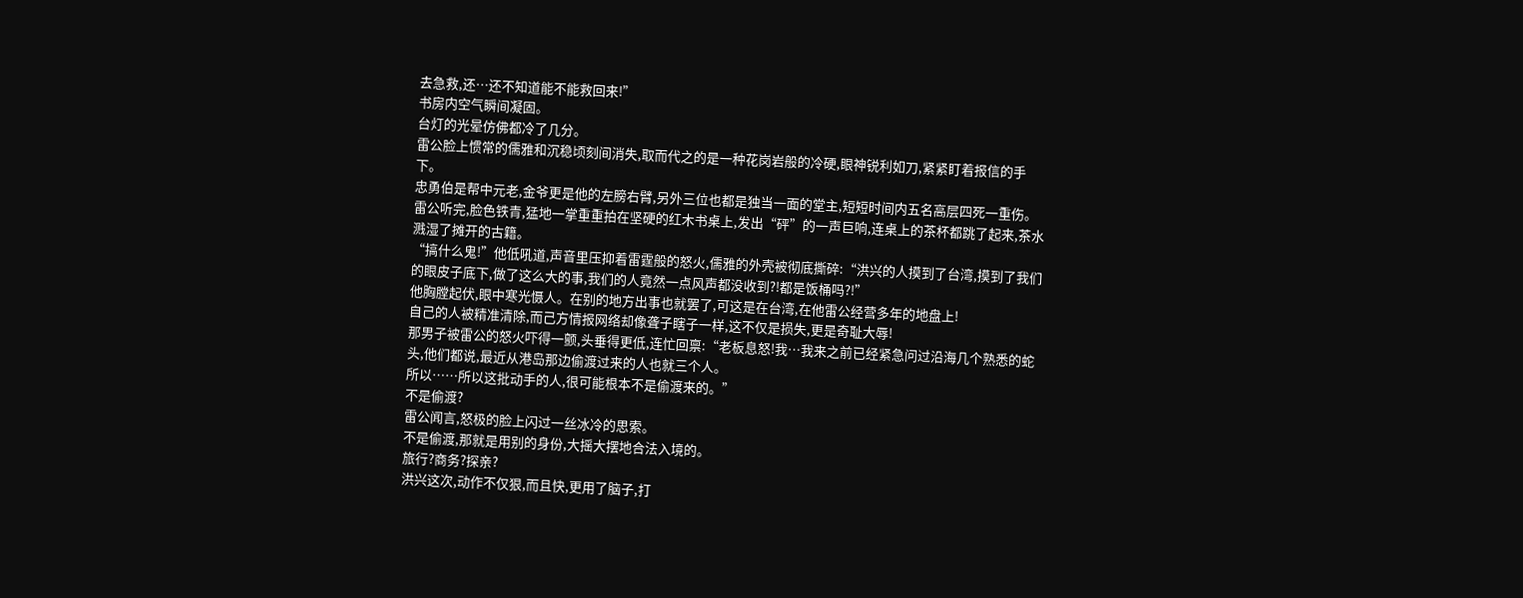去急救,还…还不知道能不能救回来!”
书房内空气瞬间凝固。
台灯的光晕仿佛都冷了几分。
雷公脸上惯常的儒雅和沉稳顷刻间消失,取而代之的是一种花岗岩般的冷硬,眼神锐利如刀,紧紧盯着报信的手下。
忠勇伯是帮中元老,金爷更是他的左膀右臂,另外三位也都是独当一面的堂主,短短时间内五名高层四死一重伤。
雷公听完,脸色铁青,猛地一掌重重拍在坚硬的红木书桌上,发出“砰”的一声巨响,连桌上的茶杯都跳了起来,茶水溅湿了摊开的古籍。
“搞什么鬼!”他低吼道,声音里压抑着雷霆般的怒火,儒雅的外壳被彻底撕碎:“洪兴的人摸到了台湾,摸到了我们的眼皮子底下,做了这么大的事,我们的人竟然一点风声都没收到?!都是饭桶吗?!”
他胸膛起伏,眼中寒光慑人。在别的地方出事也就罢了,可这是在台湾,在他雷公经营多年的地盘上!
自己的人被精准清除,而己方情报网络却像聋子瞎子一样,这不仅是损失,更是奇耻大辱!
那男子被雷公的怒火吓得一颤,头垂得更低,连忙回禀:“老板息怒!我…我来之前已经紧急问过沿海几个熟悉的蛇头,他们都说,最近从港岛那边偷渡过来的人也就三个人。
所以……所以这批动手的人,很可能根本不是偷渡来的。”
不是偷渡?
雷公闻言,怒极的脸上闪过一丝冰冷的思索。
不是偷渡,那就是用别的身份,大摇大摆地合法入境的。
旅行?商务?探亲?
洪兴这次,动作不仅狠,而且快,更用了脑子,打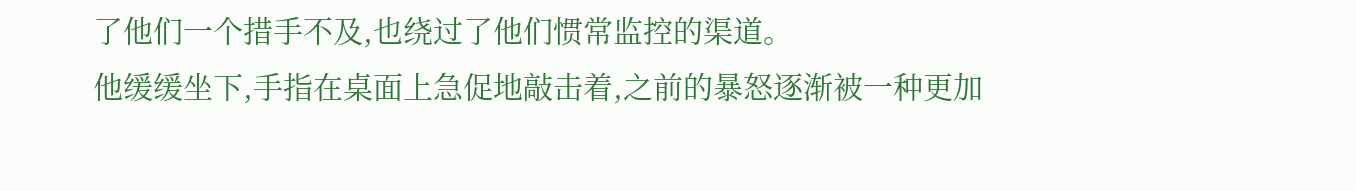了他们一个措手不及,也绕过了他们惯常监控的渠道。
他缓缓坐下,手指在桌面上急促地敲击着,之前的暴怒逐渐被一种更加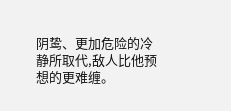阴鸷、更加危险的冷静所取代,敌人比他预想的更难缠。